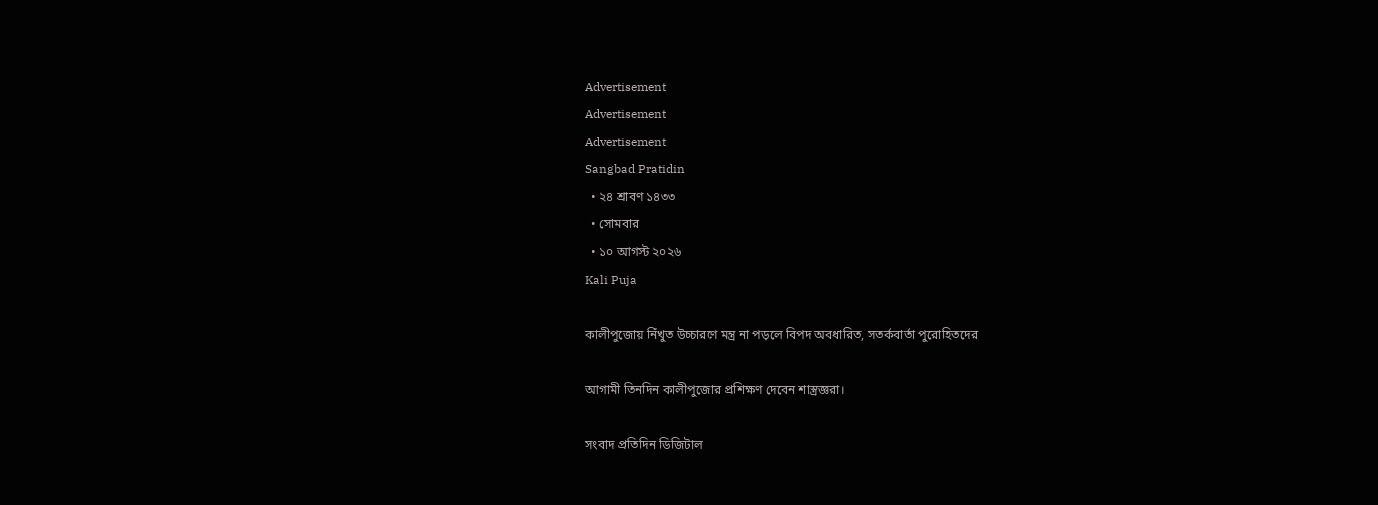Advertisement
Advertisement
Advertisement
Sangbad Pratidin
  • ২৪ শ্রাবণ ১৪৩৩
  • সোমবার
  • ১০ আগস্ট ২০২৬
Kali Puja

কালীপুজোয় নিঁখুত উচ্চারণে মন্ত্র না পড়লে বিপদ অবধারিত, সতর্কবার্তা পুরোহিতদের

আগামী তিনদিন কালীপুজোর প্রশিক্ষণ দেবেন শাস্ত্রজ্ঞরা।

সংবাদ প্রতিদিন ডিজিটাল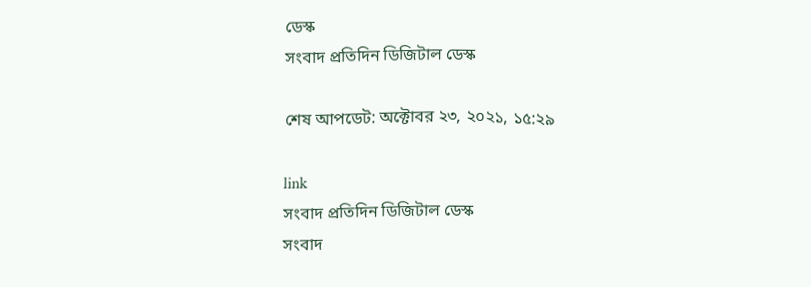ডেস্ক
সংবাদ প্রতিদিন ডিজিটাল ডেস্ক

শেষ আপডেট: অক্টোবর ২৩, ২০২১, ১৫:২৯

link
সংবাদ প্রতিদিন ডিজিটাল ডেস্ক
সংবাদ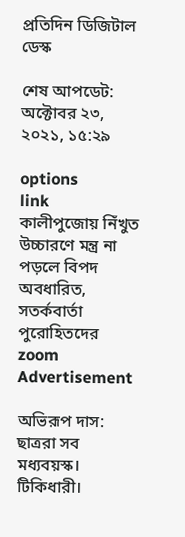প্রতিদিন ডিজিটাল ডেস্ক

শেষ আপডেট: অক্টোবর ২৩, ২০২১, ১৫:২৯

options
link
কালীপুজোয় নিঁখুত উচ্চারণে মন্ত্র না পড়লে বিপদ অবধারিত, সতর্কবার্তা পুরোহিতদের zoom
Advertisement

অভিরূপ দাস: ছাত্ররা সব মধ্যবয়স্ক। টিকিধারী।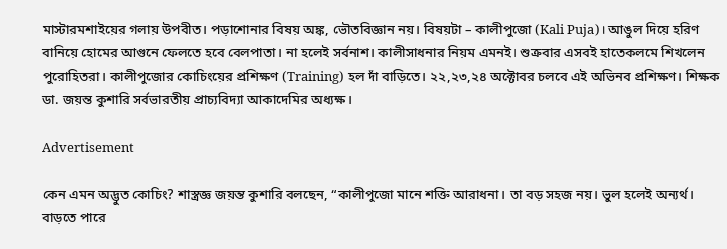মাস্টারমশাইয়ের গলায় উপবীত। পড়াশোনার বিষয় অঙ্ক, ভৌতবিজ্ঞান নয়। বিষয়টা – কালীপুজো (Kali Puja)। আঙুল দিয়ে হরিণ বানিয়ে হোমের আগুনে ফেলতে হবে বেলপাতা। না হলেই সর্বনাশ। কালীসাধনার নিয়ম এমনই। শুক্রবার এসবই হাতেকলমে শিখলেন পুরোহিতরা। কালীপুজোর কোচিংয়ের প্রশিক্ষণ (Training) হল দাঁ বাড়িতে। ২২,২৩,২৪ অক্টোবর চলবে এই অভিনব প্রশিক্ষণ। শিক্ষক ডা. জয়ন্ত কুশারি সর্বভারতীয় প্রাচ্যবিদ্যা আকাদেমির অধ্যক্ষ।

Advertisement

কেন এমন অদ্ভুত কোচিং? শাস্ত্রজ্ঞ জয়ন্ত কুশারি বলছেন, “কালীপুজো মানে শক্তি আরাধনা। তা বড় সহজ নয়। ভুল হলেই অন্যর্থ। বাড়তে পারে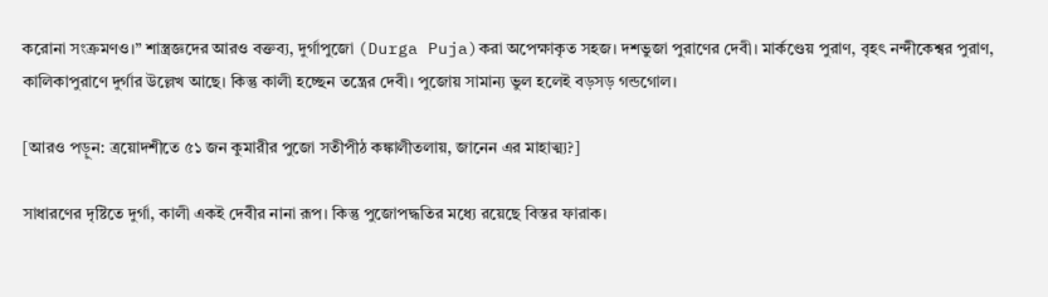করোনা সংক্রমণও।” শাস্ত্রজ্ঞদের আরও বক্তব্য, দুর্গাপুজো (Durga Puja)করা অপেক্ষাকৃত সহজ। দশভুজা পুরাণের দেবী। মার্কণ্ডেয় পুরাণ, বৃহৎ নন্দীকেশ্বর পুরাণ, কালিকাপুরাণে দুর্গার উল্লেখ আছে। কিন্তু কালী হচ্ছেন তন্ত্রের দেবী। পুজোয় সামান্য ভুল হলেই বড়সড় গন্ডগোল।

[আরও পড়ুন: ত্রয়োদশীতে ৫১ জন কুমারীর পুজো সতীপীঠ কঙ্কালীতলায়, জানেন এর মাহাত্ম্য?]

সাধারণের দৃষ্টিতে দুর্গা, কালী একই দেবীর নানা রূপ। কিন্তু পুজোপদ্ধতির মধ্যে রয়েছে বিস্তর ফারাক।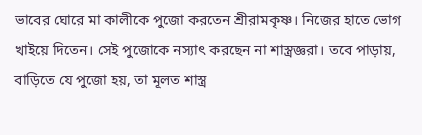ভাবের ঘোরে মা কালীকে পুজো করতেন শ্রীরামকৃষ্ণ। নিজের হাতে ভোগ খাইয়ে দিতেন। সেই পুজোকে নস্যাৎ করছেন না শাস্ত্রজ্ঞরা। তবে পাড়ায়, বাড়িতে যে পুজো হয়, তা মূলত শাস্ত্র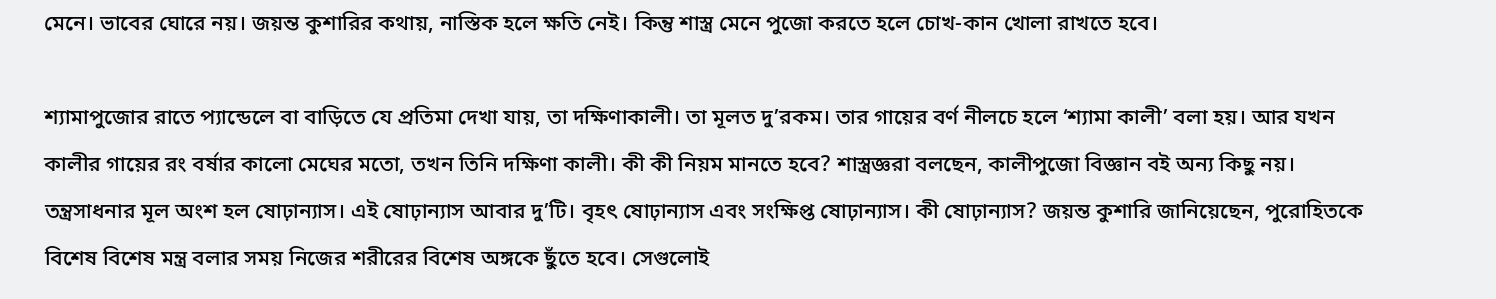মেনে। ভাবের ঘোরে নয়। জয়ন্ত কুশারির কথায়, নাস্তিক হলে ক্ষতি নেই। কিন্তু শাস্ত্র মেনে পুজো করতে হলে চোখ-কান খোলা রাখতে হবে।

শ্যামাপুজোর রাতে প্যান্ডেলে বা বাড়িতে যে প্রতিমা দেখা যায়, তা দক্ষিণাকালী। তা মূলত দু’রকম। তার গায়ের বর্ণ নীলচে হলে ‘শ্যামা কালী’ বলা হয়। আর যখন কালীর গায়ের রং বর্ষার কালো মেঘের মতো, তখন তিনি দক্ষিণা কালী। কী কী নিয়ম মানতে হবে? শাস্ত্রজ্ঞরা বলছেন, কালীপুজো বিজ্ঞান বই অন্য কিছু নয়। তন্ত্রসাধনার মূল অংশ হল ষোঢ়ান্যাস। এই ষোঢ়ান্যাস আবার দু’টি। বৃহৎ ষোঢ়ান্যাস এবং সংক্ষিপ্ত ষোঢ়ান্যাস। কী ষোঢ়ান্যাস? জয়ন্ত কুশারি জানিয়েছেন, পুরোহিতকে বিশেষ বিশেষ মন্ত্র বলার সময় নিজের শরীরের বিশেষ অঙ্গকে ছুঁতে হবে। সেগুলোই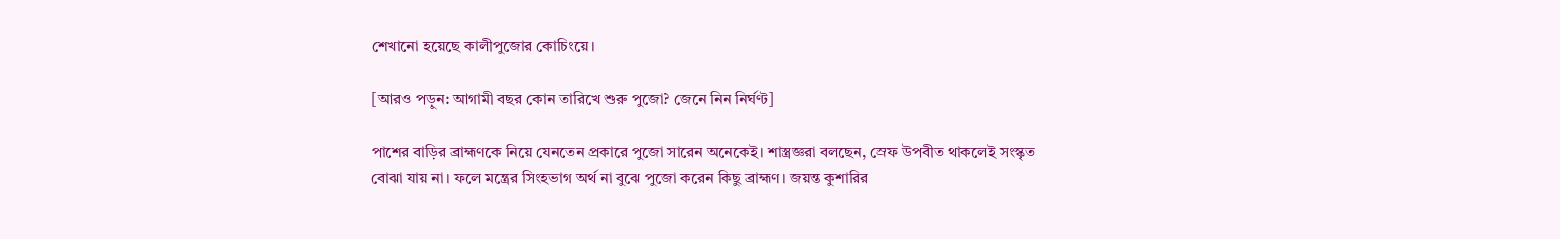শেখানো হয়েছে কালীপুজোর কোচিংয়ে।

[আরও পড়ুন: আগামী বছর কোন তারিখে শুরু পুজো? জেনে নিন নির্ঘণ্ট]

পাশের বাড়ির ব্রাহ্মণকে নিয়ে যেনতেন প্রকারে পুজো সারেন অনেকেই। শাস্ত্রজ্ঞরা বলছেন, স্রেফ উপবীত থাকলেই সংস্কৃত বোঝা যায় না। ফলে মন্ত্রের সিংহভাগ অর্থ না বুঝে পুজো করেন কিছু ব্রাহ্মণ। জয়ন্ত কুশারির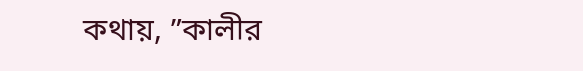কথায়, ”কালীর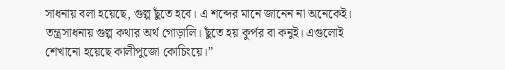সাধনায় বলা হয়েছে, গুল্প ছুঁতে হবে। এ শব্দের মানে জানেন না অনেকেই। তন্ত্রসাধনায় গুল্প কথার অর্থ গোড়ালি। ছুঁতে হয় কুর্পর বা কনুই। এগুলোই শেখানো হয়েছে কালীপুজো কোচিংয়ে।”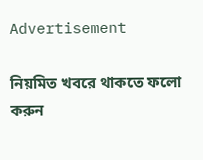Advertisement

নিয়মিত খবরে থাকতে ফলো করুন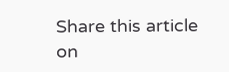Share this article on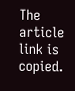The article link is copied.